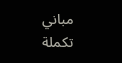مباني تكملة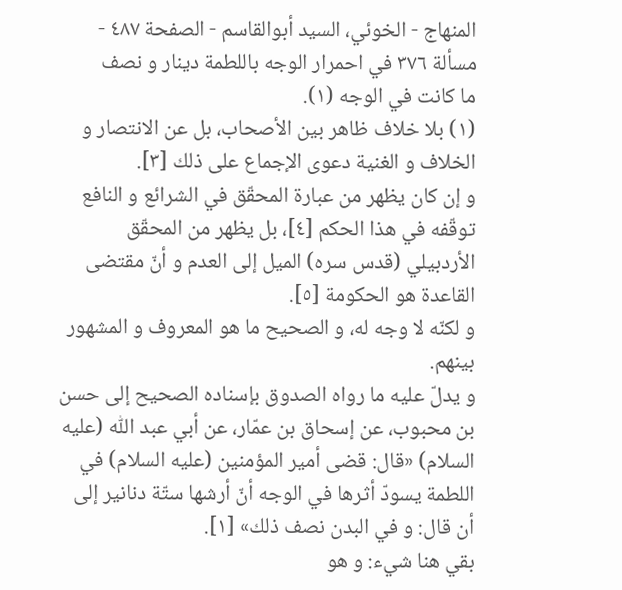المنهاج - الخوئي، السيد أبوالقاسم - الصفحة ٤٨٧ - مسألة ٣٧٦ في احمرار الوجه باللطمة دينار و نصف
ما كانت في الوجه (١).
(١) بلا خلاف ظاهر بين الأصحاب، بل عن الانتصار و الخلاف و الغنية دعوى الإجماع على ذلك [٣].
و إن كان يظهر من عبارة المحقّق في الشرائع و النافع توقّفه في هذا الحكم [٤]، بل يظهر من المحقّق الأردبيلي (قدس سره) الميل إلى العدم و أنّ مقتضى القاعدة هو الحكومة [٥].
و لكنّه لا وجه له، و الصحيح ما هو المعروف و المشهور بينهم.
و يدلّ عليه ما رواه الصدوق بإسناده الصحيح إلى حسن بن محبوب، عن إسحاق بن عمّار، عن أبي عبد اللّٰه (عليه السلام) «قال: قضى أمير المؤمنين (عليه السلام) في اللطمة يسودّ أثرها في الوجه أنّ أرشها ستّة دنانير إلى أن قال: و في البدن نصف ذلك» [١].
بقي هنا شيء: و هو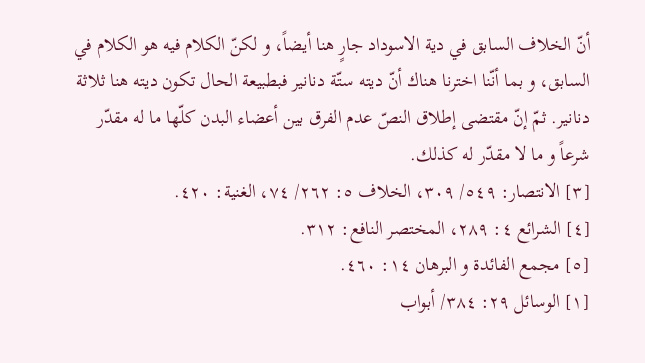أنّ الخلاف السابق في دية الاسوداد جارٍ هنا أيضاً، و لكنّ الكلام فيه هو الكلام في السابق، و بما أنّنا اخترنا هناك أنّ ديته ستّة دنانير فبطبيعة الحال تكون ديته هنا ثلاثة دنانير. ثمّ إنّ مقتضى إطلاق النصّ عدم الفرق بين أعضاء البدن كلّها ما له مقدّر شرعاً و ما لا مقدّر له كذلك.
[٣] الانتصار: ٥٤٩/ ٣٠٩، الخلاف ٥: ٢٦٢/ ٧٤، الغنية: ٤٢٠.
[٤] الشرائع ٤: ٢٨٩، المختصر النافع: ٣١٢.
[٥] مجمع الفائدة و البرهان ١٤: ٤٦٠.
[١] الوسائل ٢٩: ٣٨٤/ أبواب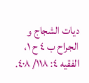ديات الشجاج و الجراح ب ٤ ح ١، الفقيه ٤: ١١٨/ ٤٠٨.